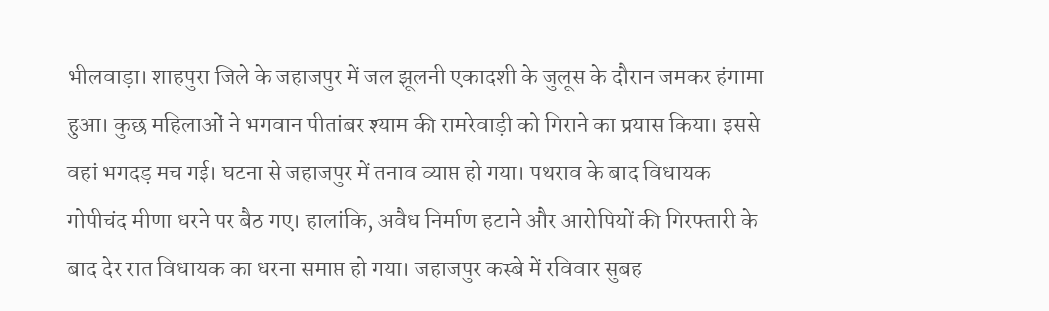भीलवाड़ा। शाहपुरा जिले के जहाजपुर में जल झूलनी एकादशी के जुलूस के दौरान जमकर हंगामा हुआ। कुछ महिलाओं ने भगवान पीतांबर श्याम की रामरेवाड़ी को गिराने का प्रयास किया। इससे वहां भगदड़ मच गई। घटना से जहाजपुर में तनाव व्याप्त हो गया। पथराव के बाद विधायक गोपीचंद मीणा धरने पर बैठ गए। हालांकि, अवैध निर्माण हटाने और आरोपियों की गिरफ्तारी के बाद देर रात विधायक का धरना समाप्त हो गया। जहाजपुर कस्बे में रविवार सुबह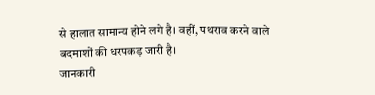से हालात सामान्य होने लगे है। वहीं, पथराव करने वाले बदमाशों की धरपकड़ जारी है।
जानकारी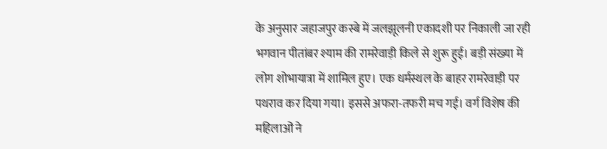के अनुसार जहाजपुर कस्बे में जलझूलनी एकादशी पर निकाली जा रही भगवान पीतांबर श्याम की रामरेवाड़ी किले से शुरू हुई। बड़ी संख्या में लोग शोभायात्रा में शामिल हुए। एक धर्मस्थल के बाहर रामरेवाड़ी पर पथराव कर दिया गया। इससे अफरा-तफरी मच गई। वर्ग विशेष की महिलाओं ने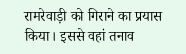रामरेवाड़ी को गिराने का प्रयास किया। इससे वहां तनाव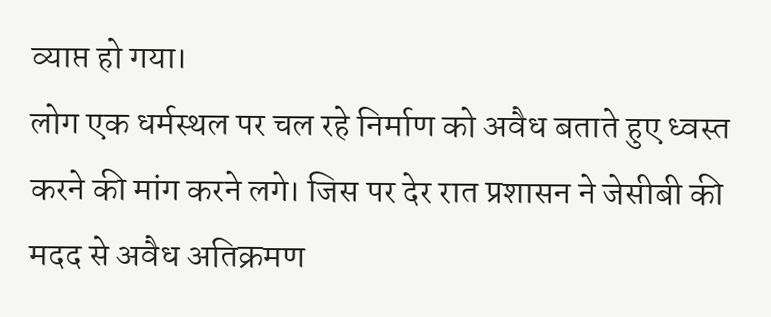व्याप्त हो गया।
लोग एक धर्मस्थल पर चल रहे निर्माण को अवैध बताते हुए ध्वस्त करने की मांग करने लगे। जिस पर देर रात प्रशासन ने जेसीबी की मदद से अवैध अतिक्रमण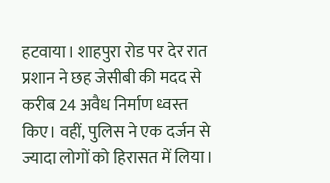हटवाया। शाहपुरा रोड पर देर रात प्रशान ने छह जेसीबी की मदद से करीब 24 अवैध निर्माण ध्वस्त किए। वहीं, पुलिस ने एक दर्जन से ज्यादा लोगों को हिरासत में लिया।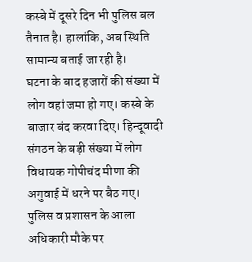कस्बे में दूसरे दिन भी पुलिस बल तैनात है। हालांकि, अब स्थिति सामान्य बताई जा रही है।
घटना के बाद हजारों की संख्या में लोग वहां जमा हो गए। कस्बे के बाजार बंद करवा दिए। हिन्दूवादी संगठन के बड़ी संख्या में लोग विधायक गोपीचंद मीणा की अगुवाई में धरने पर बैठ गए। पुलिस व प्रशासन के आला अधिकारी मौके पर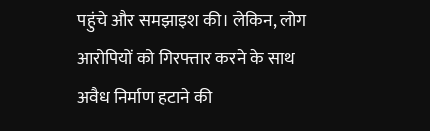पहुंचे और समझाइश की। लेकिन, लोग आरोपियों को गिरफ्तार करने के साथ अवैध निर्माण हटाने की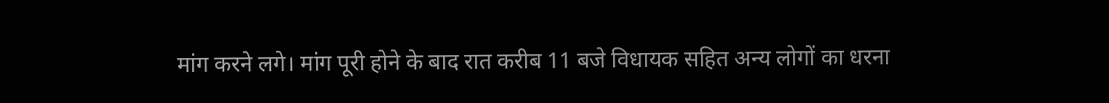मांग करने लगे। मांग पूरी होने के बाद रात करीब 11 बजे विधायक सहित अन्य लोगों का धरना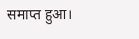समाप्त हुआ।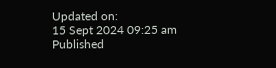Updated on:
15 Sept 2024 09:25 am
Published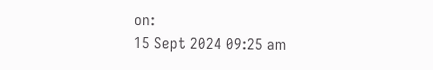on:
15 Sept 2024 09:25 am